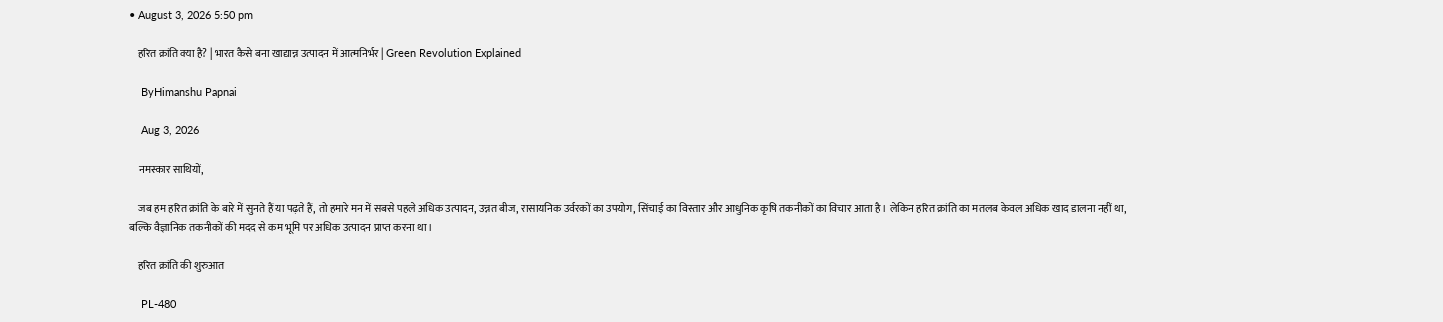• August 3, 2026 5:50 pm

    हरित क्रांति क्या है? | भारत कैसे बना खाद्यान्न उत्पादन में आत्मनिर्भर | Green Revolution Explained

    ByHimanshu Papnai

    Aug 3, 2026

    नमस्कार साथियों,

    जब हम हरित क्रांति के बारे में सुनते हैं या पढ़ते हैं, तो हमारे मन में सबसे पहले अधिक उत्पादन, उन्नत बीज, रासायनिक उर्वरकों का उपयोग, सिंचाई का विस्तार और आधुनिक कृषि तकनीकों का विचार आता है। लेकिन हरित क्रांति का मतलब केवल अधिक खाद डालना नहीं था, बल्कि वैज्ञानिक तकनीकों की मदद से कम भूमि पर अधिक उत्पादन प्राप्त करना था।

    हरित क्रांति की शुरुआत

    PL-480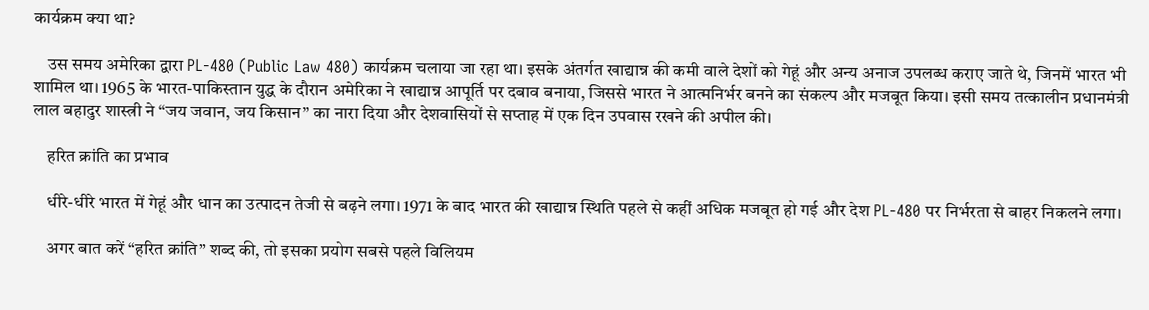कार्यक्रम क्या था?

    उस समय अमेरिका द्वारा PL-480 (Public Law 480) कार्यक्रम चलाया जा रहा था। इसके अंतर्गत खाद्यान्न की कमी वाले देशों को गेहूं और अन्य अनाज उपलब्ध कराए जाते थे, जिनमें भारत भी शामिल था। 1965 के भारत-पाकिस्तान युद्ध के दौरान अमेरिका ने खाद्यान्न आपूर्ति पर दबाव बनाया, जिससे भारत ने आत्मनिर्भर बनने का संकल्प और मजबूत किया। इसी समय तत्कालीन प्रधानमंत्री लाल बहादुर शास्त्री ने “जय जवान, जय किसान” का नारा दिया और देशवासियों से सप्ताह में एक दिन उपवास रखने की अपील की।

    हरित क्रांति का प्रभाव

    धीरे-धीरे भारत में गेहूं और धान का उत्पादन तेजी से बढ़ने लगा। 1971 के बाद भारत की खाद्यान्न स्थिति पहले से कहीं अधिक मजबूत हो गई और देश PL-480 पर निर्भरता से बाहर निकलने लगा।

    अगर बात करें “हरित क्रांति” शब्द की, तो इसका प्रयोग सबसे पहले विलियम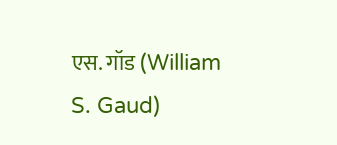एस. गॉड (William S. Gaud)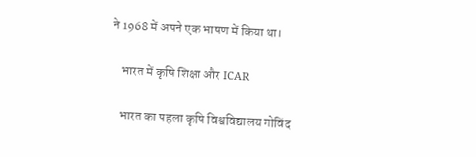ने 1968 में अपने एक भाषण में किया था।

    भारत में कृषि शिक्षा और ICAR

    भारत का पहला कृषि विश्वविद्यालय गोविंद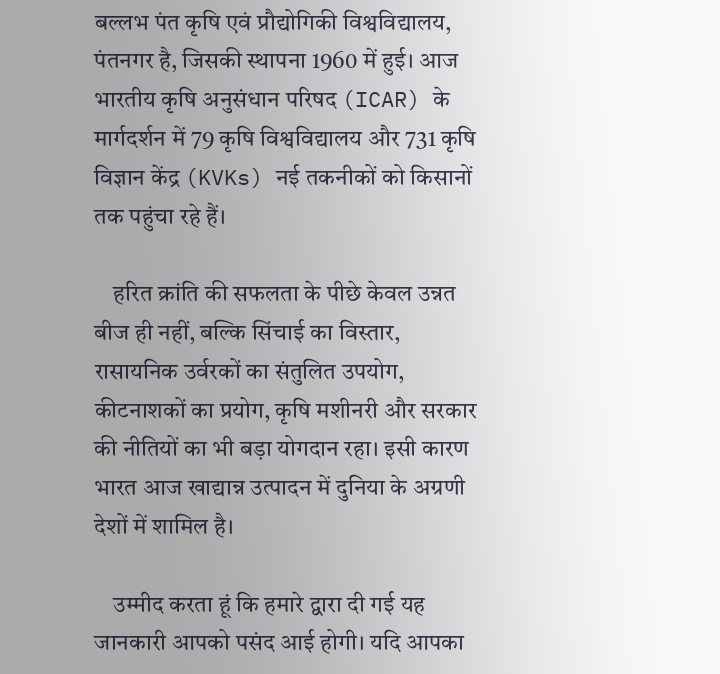बल्लभ पंत कृषि एवं प्रौद्योगिकी विश्वविद्यालय, पंतनगर है, जिसकी स्थापना 1960 में हुई। आज भारतीय कृषि अनुसंधान परिषद (ICAR) के मार्गदर्शन में 79 कृषि विश्वविद्यालय और 731 कृषि विज्ञान केंद्र (KVKs) नई तकनीकों को किसानों तक पहुंचा रहे हैं।

    हरित क्रांति की सफलता के पीछे केवल उन्नत बीज ही नहीं, बल्कि सिंचाई का विस्तार, रासायनिक उर्वरकों का संतुलित उपयोग, कीटनाशकों का प्रयोग, कृषि मशीनरी और सरकार की नीतियों का भी बड़ा योगदान रहा। इसी कारण भारत आज खाद्यान्न उत्पादन में दुनिया के अग्रणी देशों में शामिल है।

    उम्मीद करता हूं कि हमारे द्वारा दी गई यह जानकारी आपको पसंद आई होगी। यदि आपका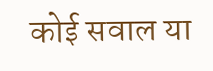कोई सवाल या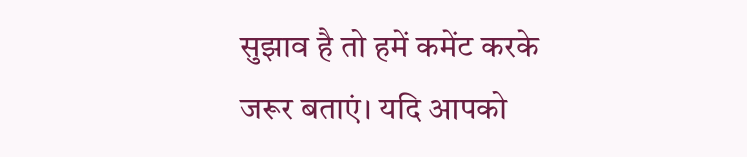सुझाव है तो हमें कमेंट करके जरूर बताएं। यदि आपको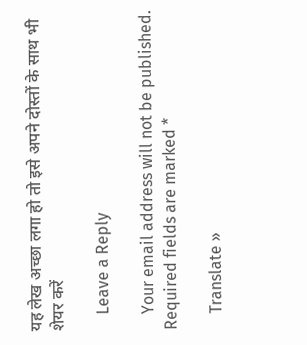यह लेख अच्छा लगा हो तो इसे अपने दोस्तों के साथ भी शेयर करें

    Leave a Reply

    Your email address will not be published. Required fields are marked *

    Translate »